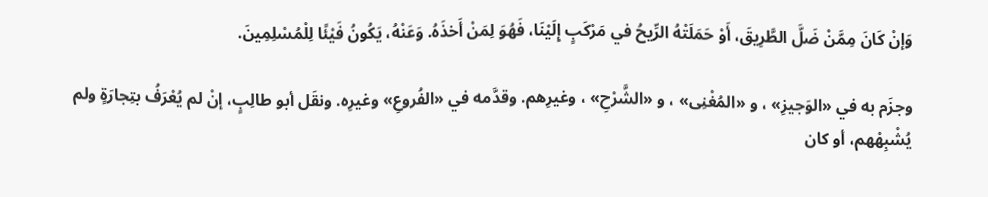وَإنْ كَانَ مِمَّنْ ضَلَّ الطَّرِيقَ، أَوْ حَمَلَتْهُ الرِّيحُ في مَرْكَبٍ إِلَيْنَا، فَهُوَ لِمَنْ أَخذَهُ. وَعَنْهُ، يَكُونُ فَيْئًا لِلْمُسْلِمِينَ.

وجزَم به في «الوَجيزِ» ، و «المُغْنِى» ، و «الشَّرْحِ» ، وغيرِهم. وقدَّمه في «الفُروعِ» وغيرِه. ونقَل أبو طالِبٍ، إنْ لم يُعْرَفُ بتِجارَةٍ ولم يُشْبِهْهم، أو كان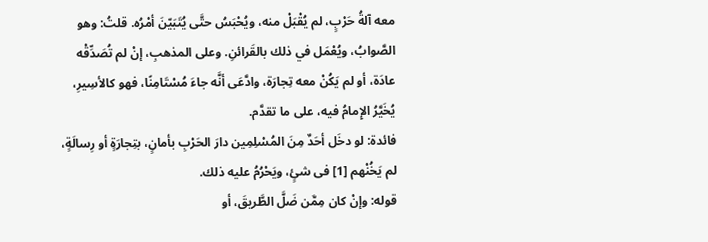معه آلةُ حَرْبٍ، لم يُقْبَلْ منه، ويُحْبَسُ حتَّى يُتَبَيّنَ أمْرُه. قلتُ: وهو الصَّوابُ، ويُعْمَل في ذلك بالقَرائنِ. وعلى المذهبِ، إنْ لم تُصَدِّقْه عادَة، أو لم يَكُنْ معه تِجارَة، وادَّعَى أنَّه جاءَ مُسْتَامِنًا، فهو كالأسِيرِ، يُخَيَّرُ الإِمامُ فيه، على ما تقدَّم.
فائدة: لو دخَل أحَدٌ مِنَ المُسْلِمِين دارَ الحَرْبِ بأمانٍ، بتِجارَةٍ أو رِسالَةٍ، لم يَخُنْهم [1] فى شئٍ، ويَحْرُمُ عليه ذلك.
قوله: وإنْ كان مِمَّن ضَلَّ الطَّريقَ، أو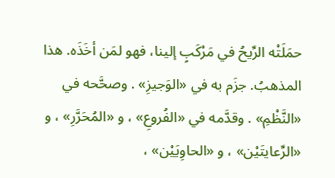حمَلَتْه الرِّيحُ في مَرْكَبٍ إلينا، فهو لمَن أخَذَه. هذا المذهبُ. جزَم به في «الوَجيزِ» . وصحَّحه في «النَّظْمِ» . وقدَّمه في «الفُروعِ» ، و «المُحَرَّرِ» ، و «الرِّعايتَيْن» ، و «الحاوِيَيْن» ،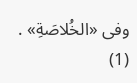وفى «الخُلاصَةِ» .
(1)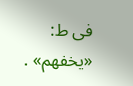فى ط: «يخفهم» .